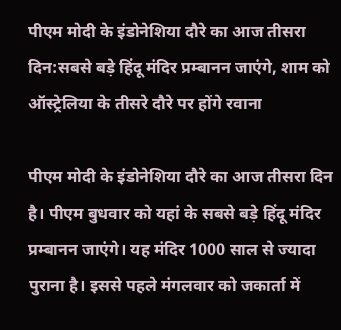पीएम मोदी के इंडोनेशिया दौरे का आज तीसरा दिन:सबसे बड़े हिंदू मंदिर प्रम्बानन जाएंगे, शाम को ऑस्ट्रेलिया के तीसरे दौरे पर होंगे रवाना

पीएम मोदी के इंडोनेशिया दौरे का आज तीसरा दिन है। पीएम बुधवार को यहां के सबसे बड़े हिंदू मंदिर प्रम्बानन जाएंगे। यह मंदिर 1000 साल से ज्यादा पुराना है। इससे पहले मंगलवार को जकार्ता में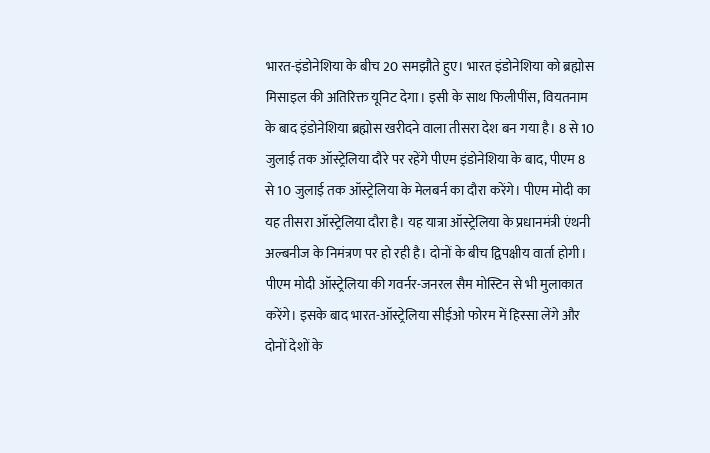भारत-इंडोनेशिया के बीच 20 समझौते हुए। भारत इंडोनेशिया को ब्रह्मोस मिसाइल की अतिरिक्त यूनिट देगा। इसी के साथ फिलीपींस, वियतनाम के बाद इंडोनेशिया ब्रह्मोस खरीदने वाला तीसरा देश बन गया है। 8 से 10 जुलाई तक ऑस्ट्रेलिया दौरे पर रहेंगे पीएम इंडोनेशिया के बाद, पीएम 8 से 10 जुलाई तक ऑस्ट्रेलिया के मेलबर्न का दौरा करेंगे। पीएम मोदी का यह तीसरा ऑस्ट्रेलिया दौरा है। यह यात्रा ऑस्ट्रेलिया के प्रधानमंत्री एंथनी अल्बनीज के निमंत्रण पर हो रही है। दोनों के बीच द्विपक्षीय वार्ता होगी। पीएम मोदी ऑस्ट्रेलिया की गवर्नर-जनरल सैम मोस्टिन से भी मुलाकात करेंगे। इसके बाद भारत-ऑस्ट्रेलिया सीईओ फोरम में हिस्सा लेंगे और दोनों देशों के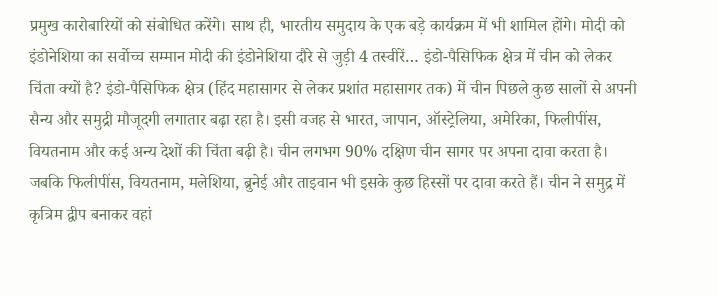प्रमुख कारोबारियों को संबोधित करेंगे। साथ ही, भारतीय समुदाय के एक बड़े कार्यक्रम में भी शामिल होंगे। मोदी को इंडोनेशिया का सर्वोच्च सम्मान मोदी की इंडोनेशिया दौरे से जुड़ी 4 तस्वीरें… इंडो-पैसिफिक क्षेत्र में चीन को लेकर चिंता क्यों है? इंडो-पैसिफिक क्षेत्र (हिंद महासागर से लेकर प्रशांत महासागर तक) में चीन पिछले कुछ सालों से अपनी सैन्य और समुद्री मौजूदगी लगातार बढ़ा रहा है। इसी वजह से भारत, जापान, ऑस्ट्रेलिया, अमेरिका, फिलीपींस, वियतनाम और कई अन्य देशों की चिंता बढ़ी है। चीन लगभग 90% दक्षिण चीन सागर पर अपना दावा करता है। जबकि फिलीपींस, वियतनाम, मलेशिया, ब्रुनेई और ताइवान भी इसके कुछ हिस्सों पर दावा करते हैं। चीन ने समुद्र में कृत्रिम द्वीप बनाकर वहां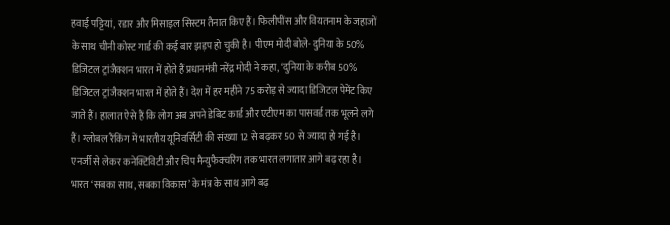हवाई पट्टियां, रडार और मिसाइल सिस्टम तैनात किए हैं। फिलीपींस और वियतनाम के जहाजों के साथ चीनी कोस्ट गार्ड की कई बार झड़प हो चुकी है। पीएम मोदी बोले- दुनिया के 50% डिजिटल ट्रांजैक्शन भारत में होते हैं प्रधानमंत्री नरेंद्र मोदी ने कहा, ‘दुनिया के करीब 50% डिजिटल ट्रांजैक्शन भारत में होते हैं। देश में हर महीने 75 करोड़ से ज्यादा डिजिटल पेमेंट किए जाते हैं। हालात ऐसे हैं कि लोग अब अपने डेबिट कार्ड और एटीएम का पासवर्ड तक भूलने लगे हैं। ग्लोबल रैंकिंग में भारतीय यूनिवर्सिटी की संख्या 12 से बढ़कर 50 से ज्यादा हो गई है। एनर्जी से लेकर कनेक्टिविटी और चिप मैन्युफैक्चरिंग तक भारत लगातार आगे बढ़ रहा है। भारत ‘सबका साथ, सबका विकास’ के मंत्र के साथ आगे बढ़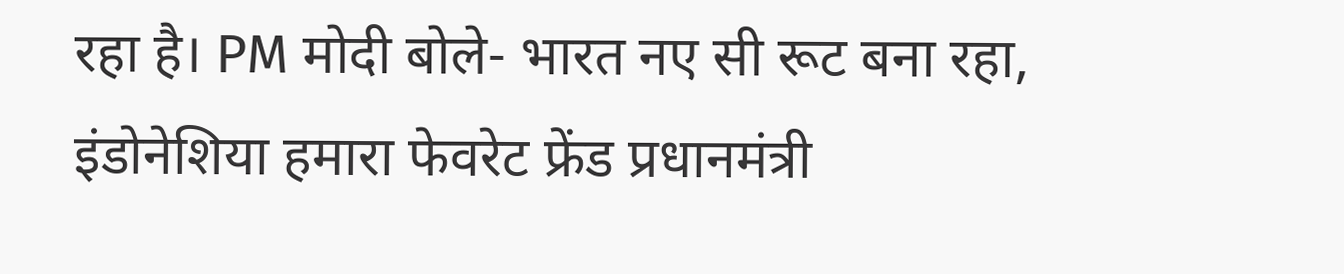रहा है। PM मोदी बोले- भारत नए सी रूट बना रहा, इंडोनेशिया हमारा फेवरेट फ्रेंड प्रधानमंत्री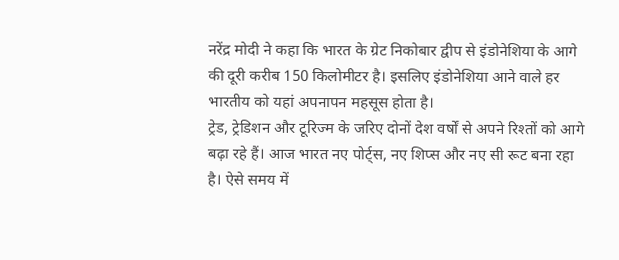नरेंद्र मोदी ने कहा कि भारत के ग्रेट निकोबार द्वीप से इंडोनेशिया के आगे की दूरी करीब 150 किलोमीटर है। इसलिए इंडोनेशिया आने वाले हर भारतीय को यहां अपनापन महसूस होता है।
ट्रेड, ट्रेडिशन और टूरिज्म के जरिए दोनों देश वर्षों से अपने रिश्तों को आगे बढ़ा रहे हैं। आज भारत नए पोर्ट्स, नए शिप्स और नए सी रूट बना रहा है। ऐसे समय में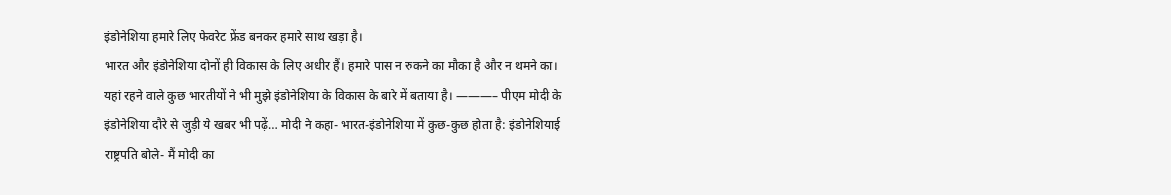इंडोनेशिया हमारे लिए फेवरेट फ्रेंड बनकर हमारे साथ खड़ा है।
भारत और इंडोनेशिया दोनों ही विकास के लिए अधीर हैं। हमारे पास न रुकने का मौका है और न थमने का। यहां रहने वाले कुछ भारतीयों ने भी मुझे इंडोनेशिया के विकास के बारे में बताया है। ———– पीएम मोदी के इंडोनेशिया दौरे से जुड़ी ये खबर भी पढ़ें… मोदी ने कहा- भारत-इंडोनेशिया में कुछ-कुछ होता है: इंडोनेशियाई राष्ट्रपति बोले- मैं मोदी का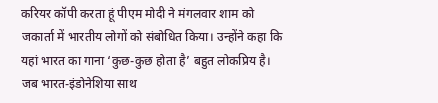करियर कॉपी करता हूं पीएम मोदी ने मंगलवार शाम को जकार्ता में भारतीय लोगों को संबोधित किया। उन्होंने कहा कि यहां भारत का गाना ‘कुछ-कुछ होता है’ बहुत लोकप्रिय है। जब भारत-इंडोनेशिया साथ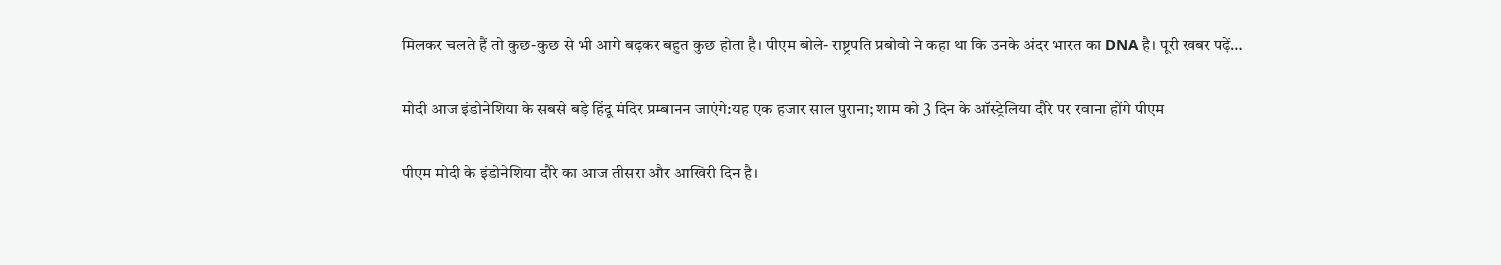मिलकर चलते हैं तो कुछ-कुछ से भी आगे बढ़कर बहुत कुछ होता है। पीएम बोले- राष्ट्रपति प्रबोवो ने कहा था कि उनके अंदर भारत का DNA है। पूरी खबर पढ़ें…

मोदी आज इंडोनेशिया के सबसे बड़े हिंदू मंदिर प्रम्बानन जाएंगे:यह एक हजार साल पुराना; शाम को 3 दिन के ऑस्ट्रेलिया दौरे पर रवाना होंगे पीएम

पीएम मोदी के इंडोनेशिया दौरे का आज तीसरा और आखिरी दिन है।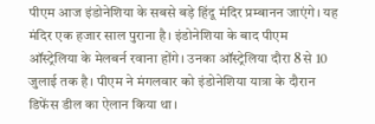पीएम आज इंडोनेशिया के सबसे बड़े हिंदू मंदिर प्रम्बानन जाएंगे। यह मंदिर एक हजार साल पुराना है। इंडोनेशिया के बाद पीएम ऑस्ट्रेलिया के मेलबर्न रवाना होंगे। उनका ऑस्ट्रेलिया दौरा 8 से 10 जुलाई तक है। पीएम ने मंगलवार को इंडोनेशिया यात्रा के दौरान डिफेंस डील का ऐलान किया था।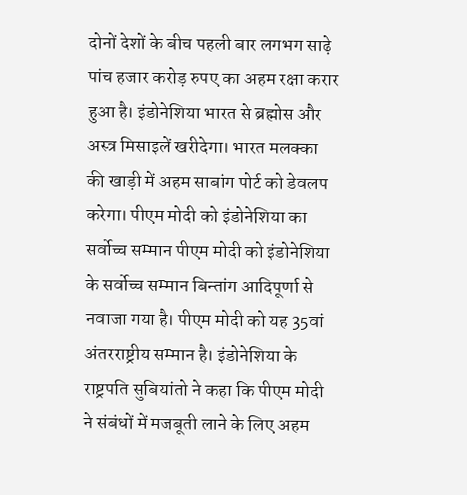दोनों देशों के बीच पहली बार लगभग साढ़े पांच हजार करोड़ रुपए का अहम रक्षा करार हुआ है। इंडोनेशिया भारत से ब्रह्मोस और अस्त्र मिसाइलें खरीदेगा। भारत मलक्का की खाड़ी में अहम साबांग पोर्ट को डेवलप करेगा। पीएम मोदी को इंडोनेशिया का सर्वोच्च सम्मान पीएम मोदी को इंडोनेशिया के सर्वोच्च सम्मान बिन्तांग आदिपूर्णा से नवाजा गया है। पीएम मोदी को यह 35वां अंतरराष्ट्रीय सम्मान है। इंडोनेशिया के राष्ट्रपति सुबियांतो ने कहा कि पीएम मोदी ने संबंधों में मजबूती लाने के लिए अहम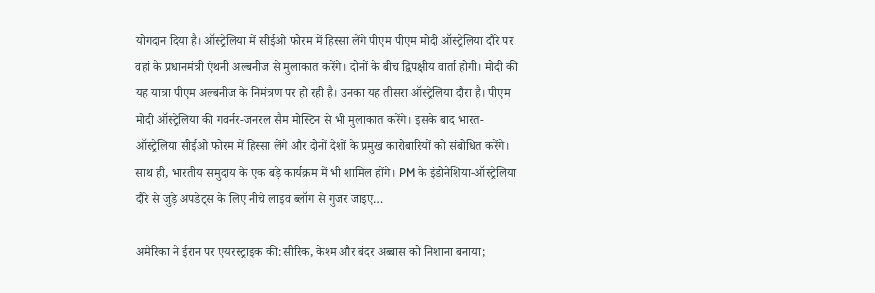योगदान दिया है। ऑस्ट्रेलिया में सीईओ फोरम में हिस्सा लेंगे पीएम पीएम मोदी ऑस्ट्रेलिया दौरे पर वहां के प्रधानमंत्री एंथनी अल्बनीज से मुलाकात करेंगे। दोनों के बीच द्विपक्षीय वार्ता होगी। मोदी की यह यात्रा पीएम अल्बनीज के निमंत्रण पर हो रही है। उनका यह तीसरा ऑस्ट्रेलिया दौरा है। पीएम मोदी ऑस्ट्रेलिया की गवर्नर-जनरल सैम मोस्टिन से भी मुलाकात करेंगे। इसके बाद भारत-ऑस्ट्रेलिया सीईओ फोरम में हिस्सा लेंगे और दोनों देशों के प्रमुख कारोबारियों को संबोधित करेंगे। साथ ही, भारतीय समुदाय के एक बड़े कार्यक्रम में भी शामिल होंगे। PM के इंडोनेशिया-ऑस्ट्रेलिया दौरे से जुड़े अपडेट्स के लिए नीचे लाइव ब्लॉग से गुजर जाइए…

अमेरिका ने ईरान पर एयरस्ट्राइक की:सीरिक, केश्म और बंदर अब्बास को निशाना बनाया;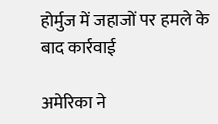होर्मुज में जहाजों पर हमले के बाद कार्रवाई

अमेरिका ने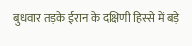बुधवार तड़के ईरान के दक्षिणी हिस्से में बड़े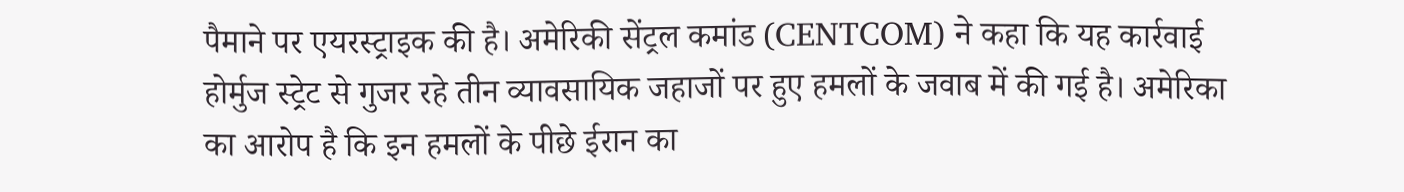पैमाने पर एयरस्ट्राइक की है। अमेरिकी सेंट्रल कमांड (CENTCOM) ने कहा कि यह कार्रवाई होर्मुज स्ट्रेट से गुजर रहे तीन व्यावसायिक जहाजों पर हुए हमलों के जवाब में की गई है। अमेरिका का आरोप है कि इन हमलों के पीछे ईरान का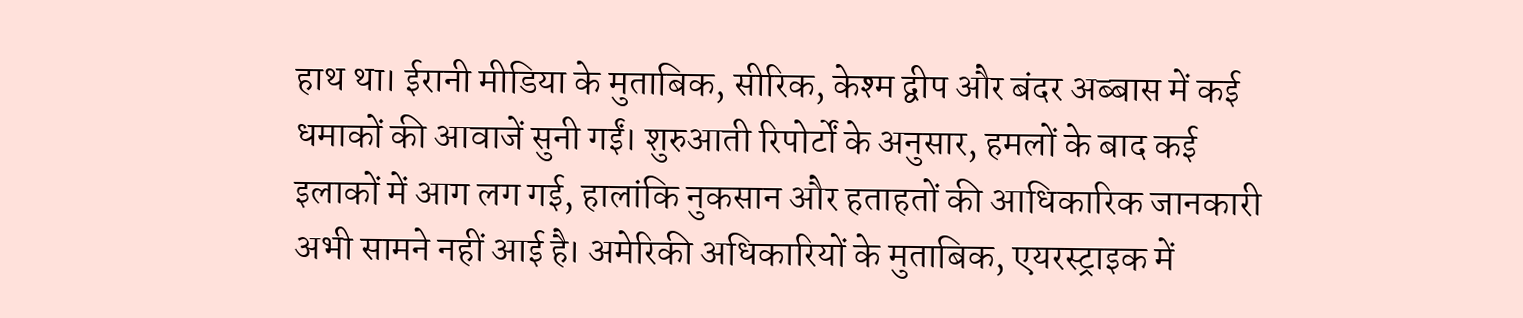हाथ था। ईरानी मीडिया के मुताबिक, सीरिक, केश्म द्वीप और बंदर अब्बास में कई धमाकों की आवाजें सुनी गईं। शुरुआती रिपोर्टों के अनुसार, हमलों के बाद कई इलाकों में आग लग गई, हालांकि नुकसान और हताहतों की आधिकारिक जानकारी अभी सामने नहीं आई है। अमेरिकी अधिकारियों के मुताबिक, एयरस्ट्राइक में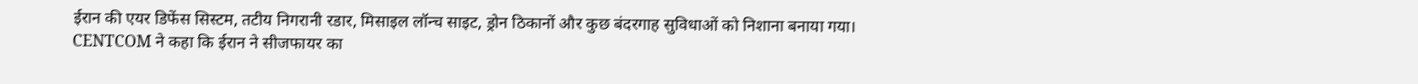ईरान की एयर डिफेंस सिस्टम, तटीय निगरानी रडार, मिसाइल लॉन्च साइट, ड्रोन ठिकानों और कुछ बंदरगाह सुविधाओं को निशाना बनाया गया। CENTCOM ने कहा कि ईरान ने सीजफायर का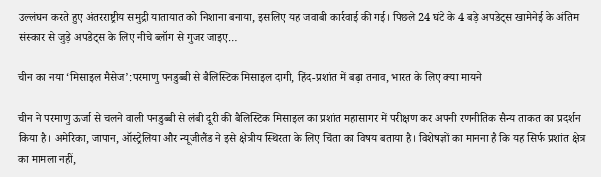उल्लंघन करते हुए अंतरराष्ट्रीय समुद्री यातायात को निशाना बनाया, इसलिए यह जवाबी कार्रवाई की गई। पिछले 24 घंटे के 4 बड़े अपडेट्स खामेनेई के अंतिम संस्कार से जुड़े अपडेट्स के लिए नीचे ब्लॉग से गुजर जाइए…

चीन का नया ‘मिसाइल मैसेज’:परमाणु पनडुब्बी से बैलिस्टिक मिसाइल दागी, हिंद-प्रशांत में बढ़ा तनाव, भारत के लिए क्या मायने

चीन ने परमाणु ऊर्जा से चलने वाली पनडुब्बी से लंबी दूरी की बैलिस्टिक मिसाइल का प्रशांत महासागर में परीक्षण कर अपनी रणनीतिक सैन्य ताकत का प्रदर्शन किया है। अमेरिका, जापान, ऑस्ट्रेलिया और न्यूजीलैंड ने इसे क्षेत्रीय स्थिरता के लिए चिंता का विषय बताया है। विशेषज्ञों का मानना है कि यह सिर्फ प्रशांत क्षेत्र का मामला नहीं,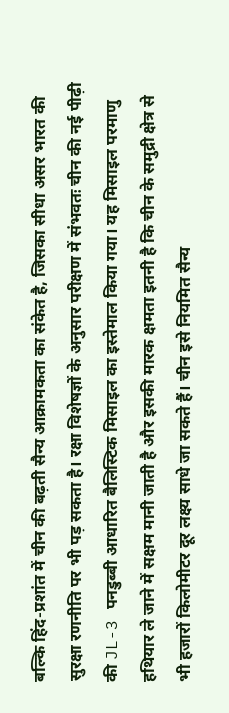बल्कि हिंद-प्रशांत में चीन की बढ़ती सैन्य आक्रामकता का संकेत है, जिसका सीधा असर भारत की सुरक्षा रणनीति पर भी पड़ सकता है। रक्षा विशेषज्ञों के अनुसार परीक्षण में संभवतः चीन की नई पीढ़ी की JL-3 पनडुब्बी आधारित बैलिस्टिक मिसाइल का इस्तेमाल किया गया। यह मिसाइल परमाणु हथियार ले जाने में सक्षम मानी जाती है और इसकी मारक क्षमता इतनी है कि चीन के समुद्री क्षेत्र से भी हजारों किलोमीटर दूर लक्ष्य साधे जा सकते हैं। चीन इसे नियमित सैन्य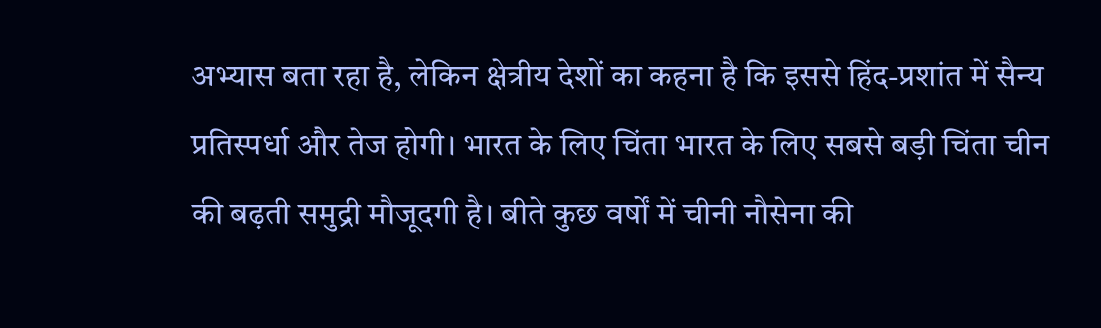अभ्यास बता रहा है, लेकिन क्षेत्रीय देशों का कहना है कि इससे हिंद-प्रशांत में सैन्य प्रतिस्पर्धा और तेज होगी। भारत के लिए चिंता भारत के लिए सबसे बड़ी चिंता चीन की बढ़ती समुद्री मौजूदगी है। बीते कुछ वर्षों में चीनी नौसेना की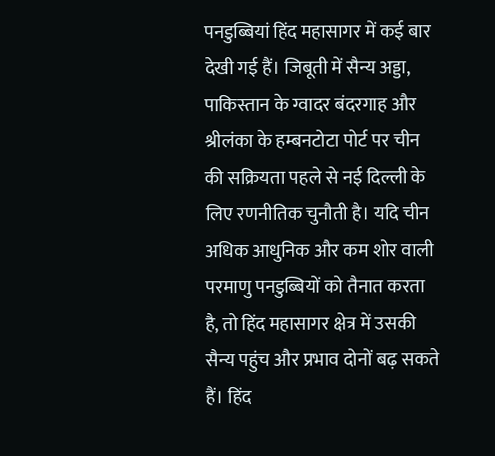पनडुब्बियां हिंद महासागर में कई बार देखी गई हैं। जिबूती में सैन्य अड्डा, पाकिस्तान के ग्वादर बंदरगाह और श्रीलंका के हम्बनटोटा पोर्ट पर चीन की सक्रियता पहले से नई दिल्ली के लिए रणनीतिक चुनौती है। यदि चीन अधिक आधुनिक और कम शोर वाली परमाणु पनडुब्बियों को तैनात करता है, तो हिंद महासागर क्षेत्र में उसकी सैन्य पहुंच और प्रभाव दोनों बढ़ सकते हैं। हिंद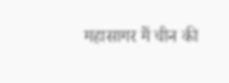महासागर में चीन की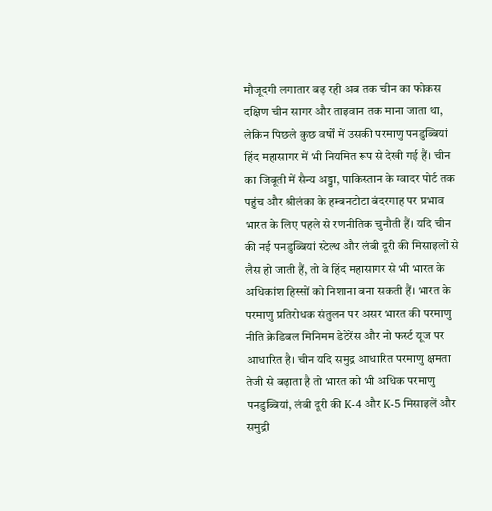मौजूदगी लगातार बढ़ रही अब तक चीन का फोकस दक्षिण चीन सागर और ताइवान तक माना जाता था, लेकिन पिछले कुछ वर्षों में उसकी परमाणु पनडुब्बियां हिंद महासागर में भी नियमित रूप से देखी गई हैं। चीन का जिबूती में सैन्य अड्डा, पाकिस्तान के ग्वादर पोर्ट तक पहुंच और श्रीलंका के हम्बनटोटा बंदरगाह पर प्रभाव भारत के लिए पहले से रणनीतिक चुनौती हैं। यदि चीन की नई पनडुब्बियां स्टेल्थ और लंबी दूरी की मिसाइलों से लैस हो जाती हैं, तो वे हिंद महासागर से भी भारत के अधिकांश हिस्सों को निशाना बना सकती हैं। भारत के परमाणु प्रतिरोधक संतुलन पर असर भारत की परमाणु नीति क्रेडिबल मिनिमम डेटेरेंस और नो फर्स्ट यूज पर आधारित है। चीन यदि समुद्र आधारित परमाणु क्षमता तेजी से बढ़ाता है तो भारत को भी अधिक परमाणु पनडुब्बियां, लंबी दूरी की K-4 और K-5 मिसाइलें और समुद्री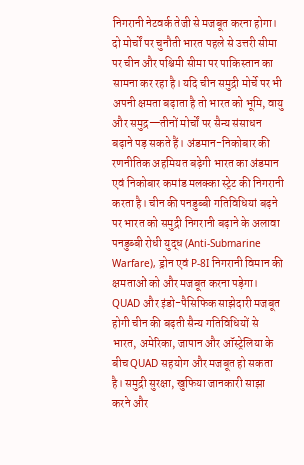निगरानी नेटवर्क तेजी से मजबूत करना होगा। दो मोर्चों पर चुनौती भारत पहले से उत्तरी सीमा पर चीन और पश्चिमी सीमा पर पाकिस्तान का सामना कर रहा है। यदि चीन समुद्री मोर्चे पर भी अपनी क्षमता बढ़ाता है तो भारत को भूमि, वायु और समुद्र—तीनों मोर्चों पर सैन्य संसाधन बढ़ाने पड़ सकते हैं। अंडमान-निकोबार की रणनीतिक अहमियत बढ़ेगी भारत का अंडमान एवं निकोबार कमांड मलक्का स्ट्रेट की निगरानी करता है। चीन की पनडुब्बी गतिविधियां बढ़ने पर भारत को समुद्री निगरानी बढ़ाने के अलावा पनडुब्बी रोधी युद्ध (Anti-Submarine Warfare), ड्रोन एवं P-8I निगरानी विमान की क्षमताओं को और मजबूत करना पड़ेगा। QUAD और इंडो-पैसिफिक साझेदारी मजबूत होगी चीन की बढ़ती सैन्य गतिविधियों से भारत, अमेरिका, जापान और ऑस्ट्रेलिया के बीच QUAD सहयोग और मजबूत हो सकता है। समुद्री सुरक्षा, खुफिया जानकारी साझा करने और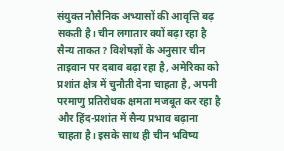संयुक्त नौसैनिक अभ्यासों की आवृत्ति बढ़ सकती है। चीन लगातार क्यों बढ़ा रहा है सैन्य ताकत? विशेषज्ञों के अनुसार चीन ताइवान पर दबाव बढ़ा रहा है, अमेरिका को प्रशांत क्षेत्र में चुनौती देना चाहता है, अपनी परमाणु प्रतिरोधक क्षमता मजबूत कर रहा है और हिंद-प्रशांत में सैन्य प्रभाव बढ़ाना चाहता है। इसके साथ ही चीन भविष्य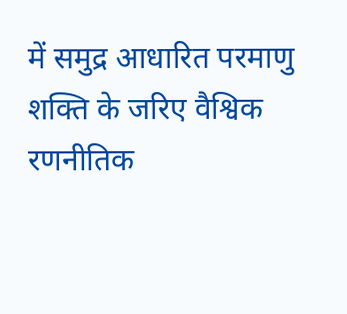में समुद्र आधारित परमाणु शक्ति के जरिए वैश्विक रणनीतिक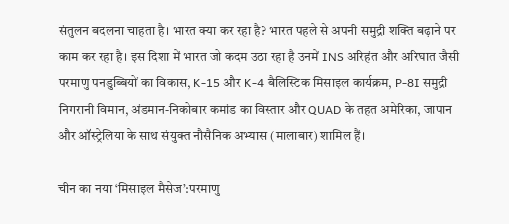संतुलन बदलना चाहता है। भारत क्या कर रहा है? भारत पहले से अपनी समुद्री शक्ति बढ़ाने पर काम कर रहा है। इस दिशा में भारत जो कदम उठा रहा है उनमें INS अरिहंत और अरिघात जैसी परमाणु पनडुब्बियों का विकास, K-15 और K-4 बैलिस्टिक मिसाइल कार्यक्रम, P-8I समुद्री निगरानी विमान, अंडमान-निकोबार कमांड का विस्तार और QUAD के तहत अमेरिका, जापान और ऑस्ट्रेलिया के साथ संयुक्त नौसैनिक अभ्यास (मालाबार) शामिल हैं।

चीन का नया ‘मिसाइल मैसेज’:परमाणु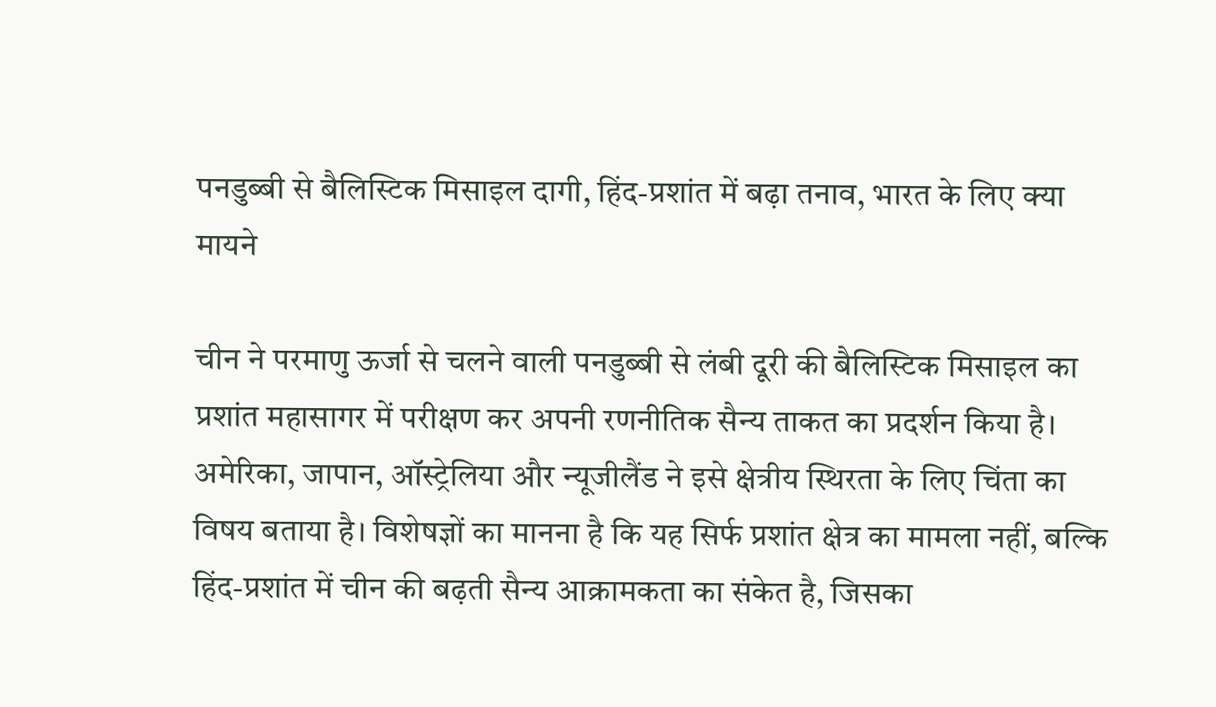पनडुब्बी से बैलिस्टिक मिसाइल दागी, हिंद-प्रशांत में बढ़ा तनाव, भारत के लिए क्या मायने

चीन ने परमाणु ऊर्जा से चलने वाली पनडुब्बी से लंबी दूरी की बैलिस्टिक मिसाइल का प्रशांत महासागर में परीक्षण कर अपनी रणनीतिक सैन्य ताकत का प्रदर्शन किया है। अमेरिका, जापान, ऑस्ट्रेलिया और न्यूजीलैंड ने इसे क्षेत्रीय स्थिरता के लिए चिंता का विषय बताया है। विशेषज्ञों का मानना है कि यह सिर्फ प्रशांत क्षेत्र का मामला नहीं, बल्कि हिंद-प्रशांत में चीन की बढ़ती सैन्य आक्रामकता का संकेत है, जिसका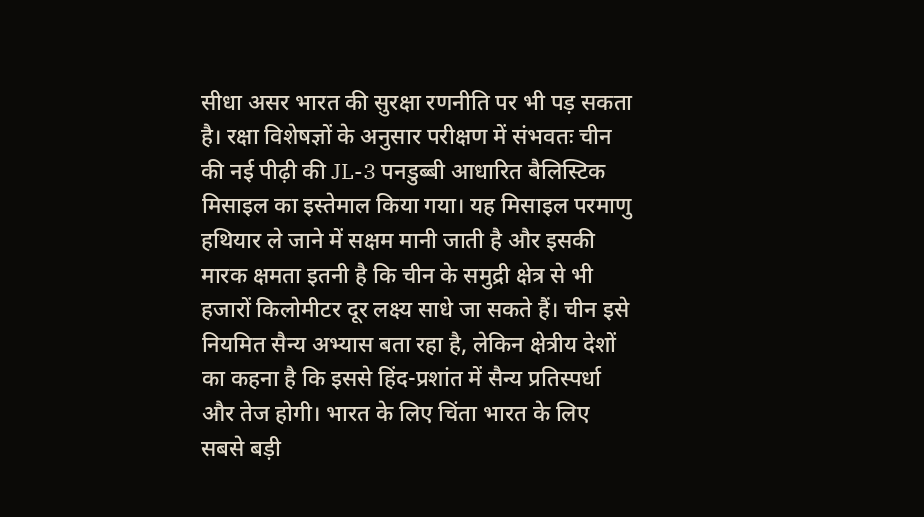सीधा असर भारत की सुरक्षा रणनीति पर भी पड़ सकता है। रक्षा विशेषज्ञों के अनुसार परीक्षण में संभवतः चीन की नई पीढ़ी की JL-3 पनडुब्बी आधारित बैलिस्टिक मिसाइल का इस्तेमाल किया गया। यह मिसाइल परमाणु हथियार ले जाने में सक्षम मानी जाती है और इसकी मारक क्षमता इतनी है कि चीन के समुद्री क्षेत्र से भी हजारों किलोमीटर दूर लक्ष्य साधे जा सकते हैं। चीन इसे नियमित सैन्य अभ्यास बता रहा है, लेकिन क्षेत्रीय देशों का कहना है कि इससे हिंद-प्रशांत में सैन्य प्रतिस्पर्धा और तेज होगी। भारत के लिए चिंता भारत के लिए सबसे बड़ी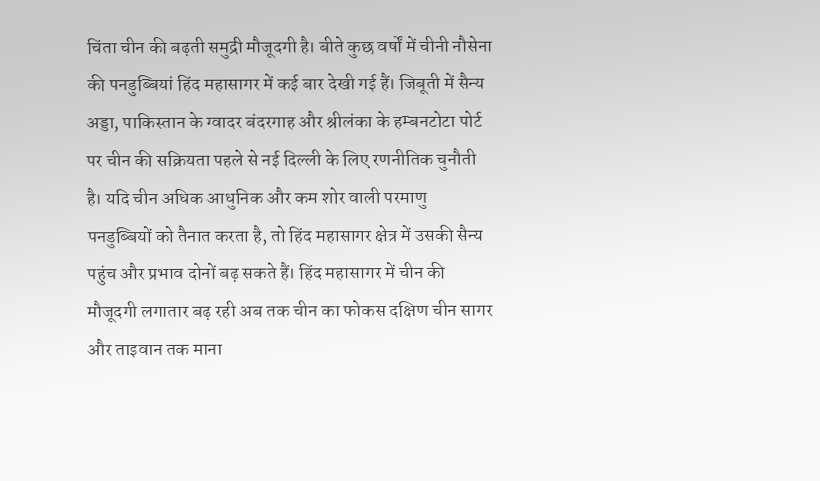चिंता चीन की बढ़ती समुद्री मौजूदगी है। बीते कुछ वर्षों में चीनी नौसेना की पनडुब्बियां हिंद महासागर में कई बार देखी गई हैं। जिबूती में सैन्य अड्डा, पाकिस्तान के ग्वादर बंदरगाह और श्रीलंका के हम्बनटोटा पोर्ट पर चीन की सक्रियता पहले से नई दिल्ली के लिए रणनीतिक चुनौती है। यदि चीन अधिक आधुनिक और कम शोर वाली परमाणु पनडुब्बियों को तैनात करता है, तो हिंद महासागर क्षेत्र में उसकी सैन्य पहुंच और प्रभाव दोनों बढ़ सकते हैं। हिंद महासागर में चीन की मौजूदगी लगातार बढ़ रही अब तक चीन का फोकस दक्षिण चीन सागर और ताइवान तक माना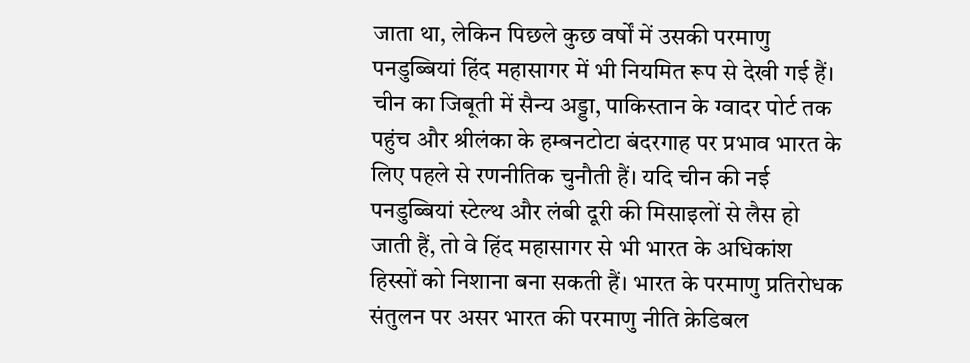जाता था, लेकिन पिछले कुछ वर्षों में उसकी परमाणु पनडुब्बियां हिंद महासागर में भी नियमित रूप से देखी गई हैं। चीन का जिबूती में सैन्य अड्डा, पाकिस्तान के ग्वादर पोर्ट तक पहुंच और श्रीलंका के हम्बनटोटा बंदरगाह पर प्रभाव भारत के लिए पहले से रणनीतिक चुनौती हैं। यदि चीन की नई पनडुब्बियां स्टेल्थ और लंबी दूरी की मिसाइलों से लैस हो जाती हैं, तो वे हिंद महासागर से भी भारत के अधिकांश हिस्सों को निशाना बना सकती हैं। भारत के परमाणु प्रतिरोधक संतुलन पर असर भारत की परमाणु नीति क्रेडिबल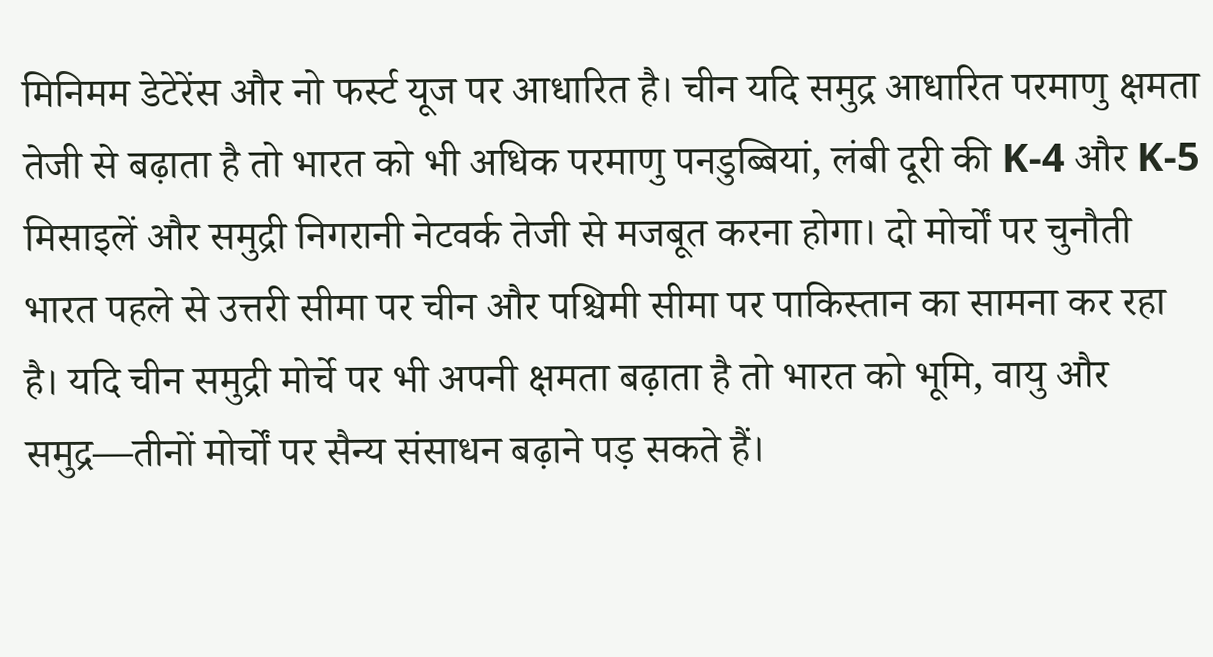मिनिमम डेटेरेंस और नो फर्स्ट यूज पर आधारित है। चीन यदि समुद्र आधारित परमाणु क्षमता तेजी से बढ़ाता है तो भारत को भी अधिक परमाणु पनडुब्बियां, लंबी दूरी की K-4 और K-5 मिसाइलें और समुद्री निगरानी नेटवर्क तेजी से मजबूत करना होगा। दो मोर्चों पर चुनौती भारत पहले से उत्तरी सीमा पर चीन और पश्चिमी सीमा पर पाकिस्तान का सामना कर रहा है। यदि चीन समुद्री मोर्चे पर भी अपनी क्षमता बढ़ाता है तो भारत को भूमि, वायु और समुद्र—तीनों मोर्चों पर सैन्य संसाधन बढ़ाने पड़ सकते हैं।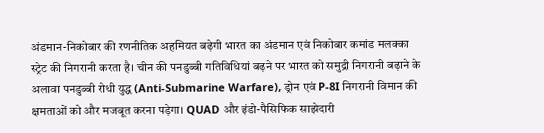अंडमान-निकोबार की रणनीतिक अहमियत बढ़ेगी भारत का अंडमान एवं निकोबार कमांड मलक्का स्ट्रेट की निगरानी करता है। चीन की पनडुब्बी गतिविधियां बढ़ने पर भारत को समुद्री निगरानी बढ़ाने के अलावा पनडुब्बी रोधी युद्ध (Anti-Submarine Warfare), ड्रोन एवं P-8I निगरानी विमान की क्षमताओं को और मजबूत करना पड़ेगा। QUAD और इंडो-पैसिफिक साझेदारी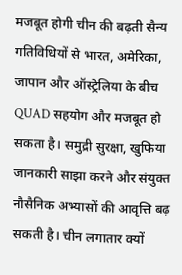मजबूत होगी चीन की बढ़ती सैन्य गतिविधियों से भारत, अमेरिका, जापान और ऑस्ट्रेलिया के बीच QUAD सहयोग और मजबूत हो सकता है। समुद्री सुरक्षा, खुफिया जानकारी साझा करने और संयुक्त नौसैनिक अभ्यासों की आवृत्ति बढ़ सकती है। चीन लगातार क्यों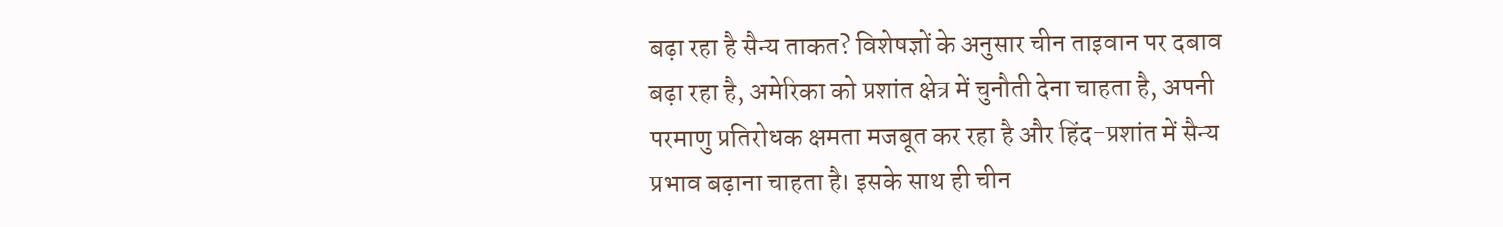बढ़ा रहा है सैन्य ताकत? विशेषज्ञों के अनुसार चीन ताइवान पर दबाव बढ़ा रहा है, अमेरिका को प्रशांत क्षेत्र में चुनौती देना चाहता है, अपनी परमाणु प्रतिरोधक क्षमता मजबूत कर रहा है और हिंद-प्रशांत में सैन्य प्रभाव बढ़ाना चाहता है। इसके साथ ही चीन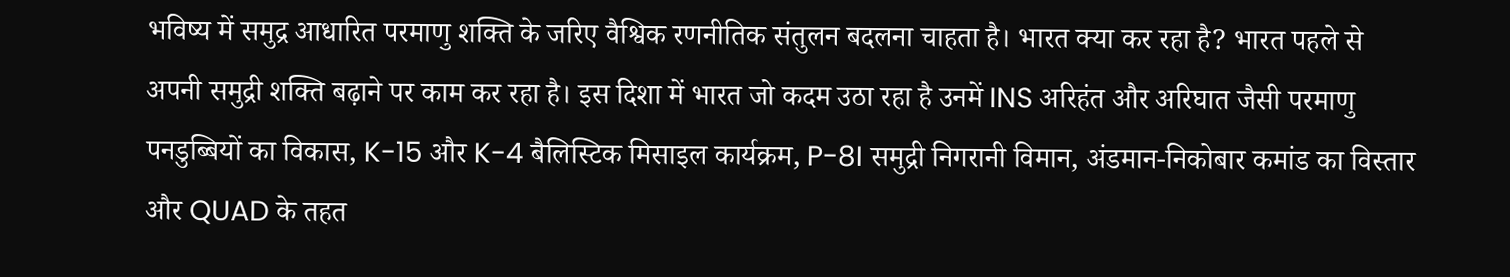भविष्य में समुद्र आधारित परमाणु शक्ति के जरिए वैश्विक रणनीतिक संतुलन बदलना चाहता है। भारत क्या कर रहा है? भारत पहले से अपनी समुद्री शक्ति बढ़ाने पर काम कर रहा है। इस दिशा में भारत जो कदम उठा रहा है उनमें INS अरिहंत और अरिघात जैसी परमाणु पनडुब्बियों का विकास, K-15 और K-4 बैलिस्टिक मिसाइल कार्यक्रम, P-8I समुद्री निगरानी विमान, अंडमान-निकोबार कमांड का विस्तार और QUAD के तहत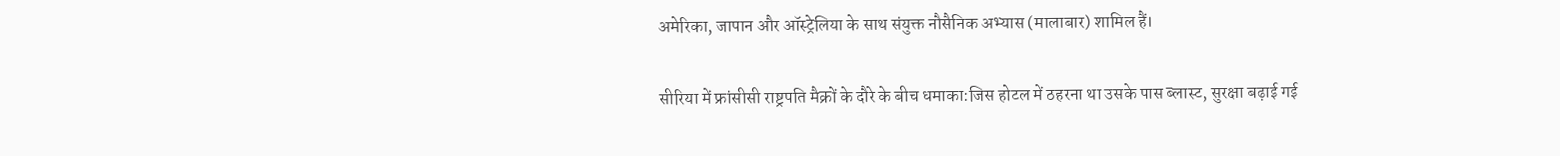अमेरिका, जापान और ऑस्ट्रेलिया के साथ संयुक्त नौसैनिक अभ्यास (मालाबार) शामिल हैं।

सीरिया में फ्रांसीसी राष्ट्रपति मैक्रों के दौरे के बीच धमाका:जिस होटल में ठहरना था उसके पास ब्लास्ट, सुरक्षा बढ़ाई गई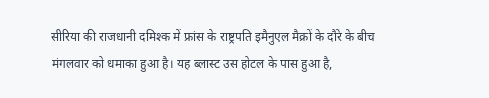सीरिया की राजधानी दमिश्क में फ्रांस के राष्ट्रपति इमैनुएल मैक्रों के दौरे के बीच मंगलवार को धमाका हुआ है। यह ब्लास्ट उस होटल के पास हुआ है,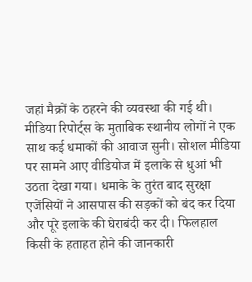जहां मैक्रों के ठहरने की व्यवस्था की गई थी। मीडिया रिपोर्ट्स के मुताबिक स्थानीय लोगों ने एक साथ कई धमाकों की आवाज सुनी। सोशल मीडिया पर सामने आए वीडियोज में इलाके से धुआं भी उठता देखा गया। धमाके के तुरंत बाद सुरक्षा एजेंसियों ने आसपास की सड़कों को बंद कर दिया और पूरे इलाके की घेराबंदी कर दी। फिलहाल किसी के हताहत होने की जानकारी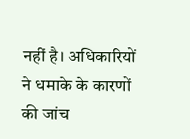नहीं है। अधिकारियों ने धमाके के कारणों की जांच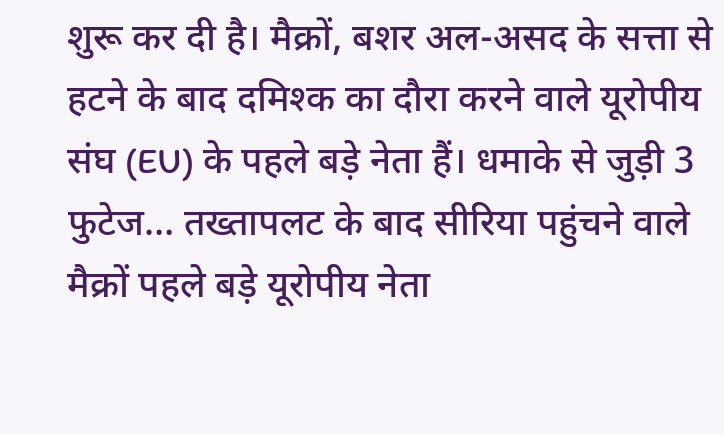शुरू कर दी है। मैक्रों, बशर अल-असद के सत्ता से हटने के बाद दमिश्क का दौरा करने वाले यूरोपीय संघ (EU) के पहले बड़े नेता हैं। धमाके से जुड़ी 3 फुटेज… तख्तापलट के बाद सीरिया पहुंचने वाले मैक्रों पहले बड़े यूरोपीय नेता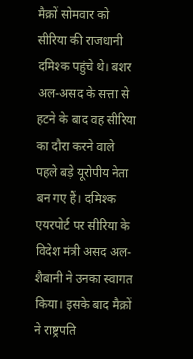मैक्रों सोमवार को सीरिया की राजधानी दमिश्क पहुंचे थे। बशर अल-असद के सत्ता से हटने के बाद वह सीरिया का दौरा करने वाले पहले बड़े यूरोपीय नेता बन गए हैं। दमिश्क एयरपोर्ट पर सीरिया के विदेश मंत्री असद अल-शैबानी ने उनका स्वागत किया। इसके बाद मैक्रों ने राष्ट्रपति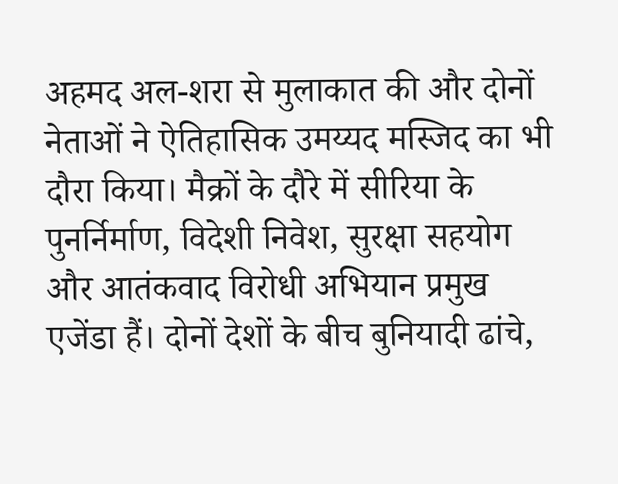अहमद अल-शरा से मुलाकात की और दोनों नेताओं ने ऐतिहासिक उमय्यद मस्जिद का भी दौरा किया। मैक्रों के दौरे में सीरिया के पुनर्निर्माण, विदेशी निवेश, सुरक्षा सहयोग और आतंकवाद विरोधी अभियान प्रमुख एजेंडा हैं। दोनों देशों के बीच बुनियादी ढांचे,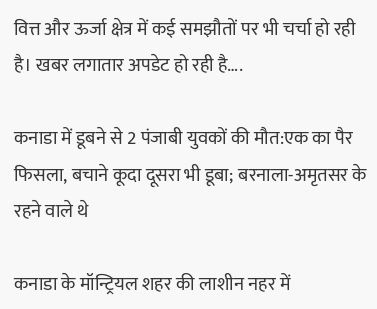वित्त और ऊर्जा क्षेत्र में कई समझौतों पर भी चर्चा हो रही है। खबर लगातार अपडेट हो रही है….

कनाडा में डूबने से 2 पंजाबी युवकों की मौत:एक का पैर फिसला, बचाने कूदा दूसरा भी डूबा; बरनाला-अमृतसर के रहने वाले थे

कनाडा के मॉन्ट्रियल शहर की लाशीन नहर में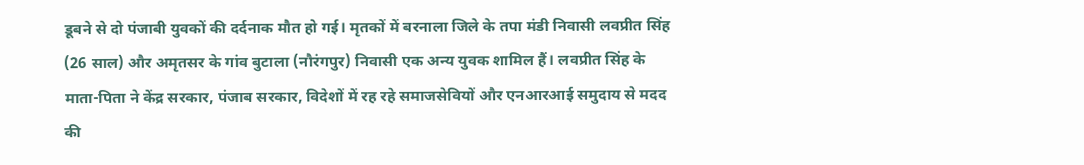डूबने से दो पंजाबी युवकों की दर्दनाक मौत हो गई। मृतकों में बरनाला जिले के तपा मंडी निवासी लवप्रीत सिंह (26 साल) और अमृतसर के गांव बुटाला (नौरंगपुर) निवासी एक अन्य युवक शामिल हैं। लवप्रीत सिंह के माता-पिता ने केंद्र सरकार, पंजाब सरकार, विदेशों में रह रहे समाजसेवियों और एनआरआई समुदाय से मदद की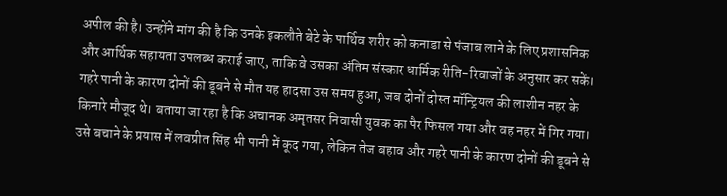अपील की है। उन्होंने मांग की है कि उनके इकलौते बेटे के पार्थिव शरीर को कनाडा से पंजाब लाने के लिए प्रशासनिक और आर्थिक सहायता उपलब्ध कराई जाए, ताकि वे उसका अंतिम संस्कार धार्मिक रीति-रिवाजों के अनुसार कर सकें। गहरे पानी के कारण दोनों की डूबने से मौत यह हादसा उस समय हुआ, जब दोनों दोस्त मॉन्ट्रियल की लाशीन नहर के किनारे मौजूद थे। बताया जा रहा है कि अचानक अमृतसर निवासी युवक का पैर फिसल गया और वह नहर में गिर गया। उसे बचाने के प्रयास में लवप्रीत सिंह भी पानी में कूद गया, लेकिन तेज बहाव और गहरे पानी के कारण दोनों की डूबने से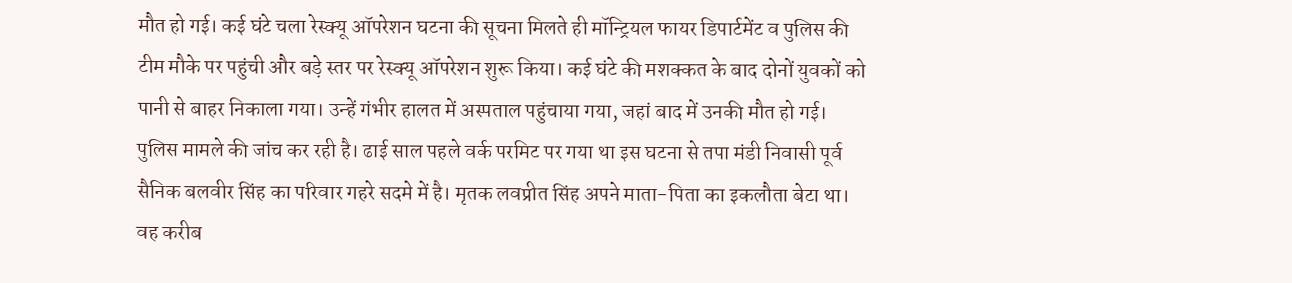मौत हो गई। कई घंटे चला रेस्क्यू ऑपरेशन घटना की सूचना मिलते ही मॉन्ट्रियल फायर डिपार्टमेंट व पुलिस की टीम मौके पर पहुंची और बड़े स्तर पर रेस्क्यू ऑपरेशन शुरू किया। कई घंटे की मशक्कत के बाद दोनों युवकों को पानी से बाहर निकाला गया। उन्हें गंभीर हालत में अस्पताल पहुंचाया गया, जहां बाद में उनकी मौत हो गई। पुलिस मामले की जांच कर रही है। ढाई साल पहले वर्क परमिट पर गया था इस घटना से तपा मंडी निवासी पूर्व सैनिक बलवीर सिंह का परिवार गहरे सदमे में है। मृतक लवप्रीत सिंह अपने माता-पिता का इकलौता बेटा था। वह करीब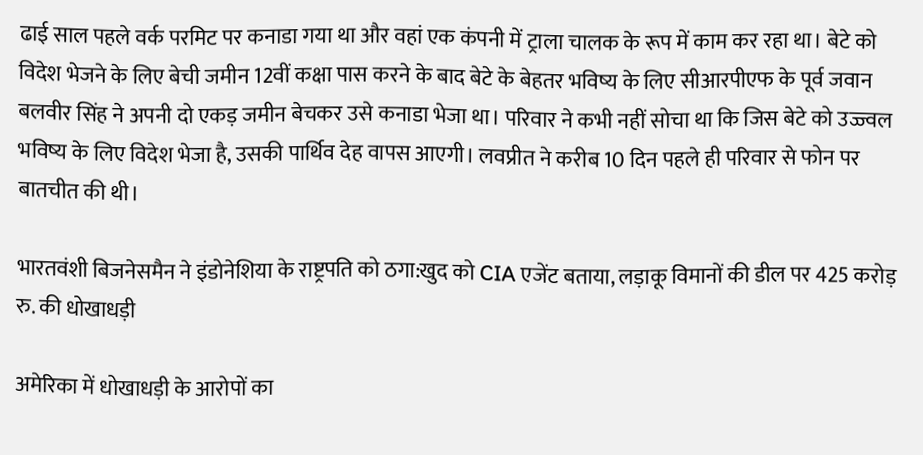ढाई साल पहले वर्क परमिट पर कनाडा गया था और वहां एक कंपनी में ट्राला चालक के रूप में काम कर रहा था। बेटे को विदेश भेजने के लिए बेची जमीन 12वीं कक्षा पास करने के बाद बेटे के बेहतर भविष्य के लिए सीआरपीएफ के पूर्व जवान बलवीर सिंह ने अपनी दो एकड़ जमीन बेचकर उसे कनाडा भेजा था। परिवार ने कभी नहीं सोचा था कि जिस बेटे को उज्ज्वल भविष्य के लिए विदेश भेजा है, उसकी पार्थिव देह वापस आएगी। लवप्रीत ने करीब 10 दिन पहले ही परिवार से फोन पर बातचीत की थी।

भारतवंशी बिजनेसमैन ने इंडोनेशिया के राष्ट्रपति को ठगा:खुद को CIA एजेंट बताया, लड़ाकू विमानों की डील पर 425 करोड़ रु. की धोखाधड़ी

अमेरिका में धोखाधड़ी के आरोपों का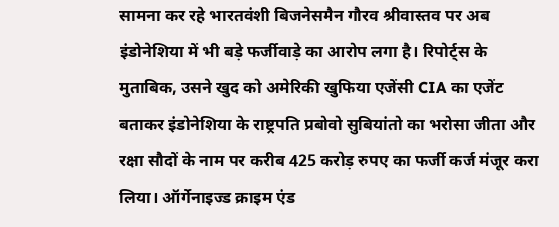सामना कर रहे भारतवंशी बिजनेसमैन गौरव श्रीवास्तव पर अब इंडोनेशिया में भी बड़े फर्जीवाड़े का आरोप लगा है। रिपोर्ट्स के मुताबिक, उसने खुद को अमेरिकी खुफिया एजेंसी CIA का एजेंट बताकर इंडोनेशिया के राष्ट्रपति प्रबोवो सुबियांतो का भरोसा जीता और रक्षा सौदों के नाम पर करीब 425 करोड़ रुपए का फर्जी कर्ज मंजूर करा लिया। ऑर्गेनाइज्ड क्राइम एंड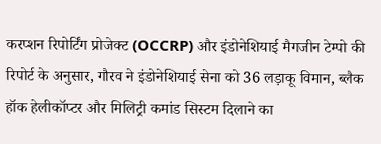करप्शन रिपोर्टिंग प्रोजेक्ट (OCCRP) और इंडोनेशियाई मैगजीन टेम्पो की रिपोर्ट के अनुसार, गौरव ने इंडोनेशियाई सेना को 36 लड़ाकू विमान, ब्लैक हॉक हेलीकॉप्टर और मिलिट्री कमांड सिस्टम दिलाने का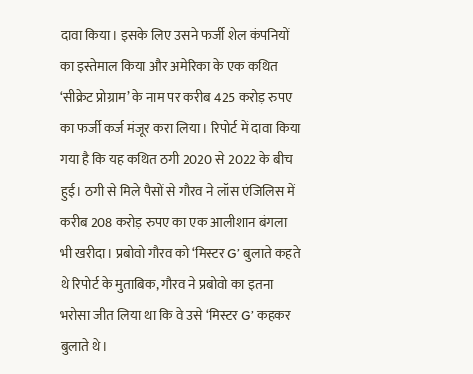दावा किया। इसके लिए उसने फर्जी शेल कंपनियों का इस्तेमाल किया और अमेरिका के एक कथित ‘सीक्रेट प्रोग्राम’ के नाम पर करीब 425 करोड़ रुपए का फर्जी कर्ज मंजूर करा लिया। रिपोर्ट में दावा किया गया है कि यह कथित ठगी 2020 से 2022 के बीच हुई। ठगी से मिले पैसों से गौरव ने लॉस एंजिलिस में करीब 208 करोड़ रुपए का एक आलीशान बंगला भी खरीदा। प्रबोवो गौरव को ‘मिस्टर G’ बुलाते कहते थे रिपोर्ट के मुताबिक, गौरव ने प्रबोवो का इतना भरोसा जीत लिया था कि वे उसे ‘मिस्टर G’ कहकर बुलाते थे।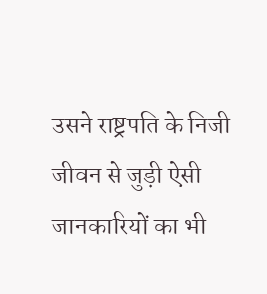उसने राष्ट्रपति के निजी जीवन से जुड़ी ऐसी जानकारियों का भी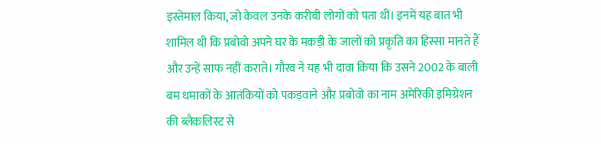इस्तेमाल किया, जो केवल उनके करीबी लोगों को पता थीं। इनमें यह बात भी शामिल थी कि प्रबोवो अपने घर के मकड़ी के जालों को प्रकृति का हिस्सा मानते हैं और उन्हें साफ नहीं कराते। गौरव ने यह भी दावा किया कि उसने 2002 के बाली बम धमाकों के आतंकियों को पकड़वाने और प्रबोवो का नाम अमेरिकी इमिग्रेशन की ब्लैकलिस्ट से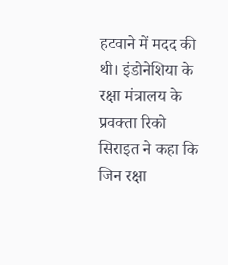हटवाने में मदद की थी। इंडोनेशिया के रक्षा मंत्रालय के प्रवक्ता रिको सिराइत ने कहा कि जिन रक्षा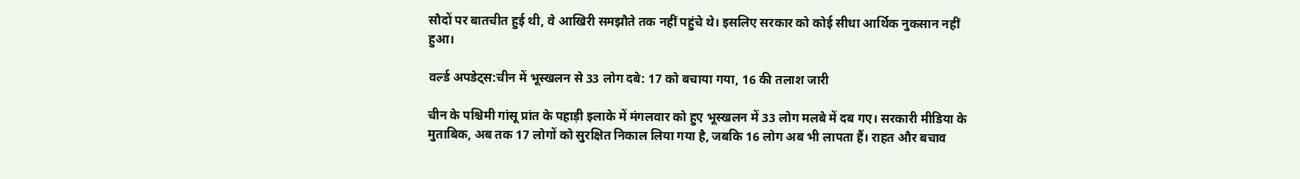सौदों पर बातचीत हुई थी, वे आखिरी समझौते तक नहीं पहुंचे थे। इसलिए सरकार को कोई सीधा आर्थिक नुकसान नहीं हुआ।

वर्ल्ड अपडेट्स:चीन में भूस्खलन से 33 लोग दबे: 17 को बचाया गया, 16 की तलाश जारी

चीन के पश्चिमी गांसू प्रांत के पहाड़ी इलाके में मंगलवार को हुए भूस्खलन में 33 लोग मलबे में दब गए। सरकारी मीडिया के मुताबिक, अब तक 17 लोगों को सुरक्षित निकाल लिया गया है, जबकि 16 लोग अब भी लापता हैं। राहत और बचाव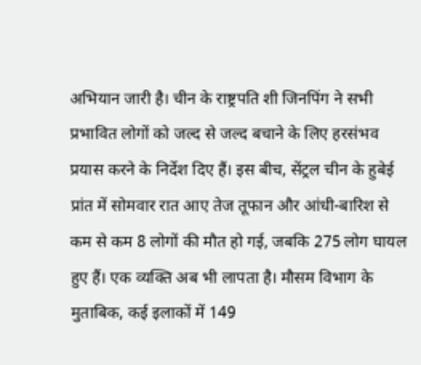अभियान जारी है। चीन के राष्ट्रपति शी जिनपिंग ने सभी प्रभावित लोगों को जल्द से जल्द बचाने के लिए हरसंभव प्रयास करने के निर्देश दिए हैं। इस बीच, सेंट्रल चीन के हुबेई प्रांत में सोमवार रात आए तेज तूफान और आंधी-बारिश से कम से कम 8 लोगों की मौत हो गई, जबकि 275 लोग घायल हुए हैं। एक व्यक्ति अब भी लापता है। मौसम विभाग के मुताबिक, कई इलाकों में 149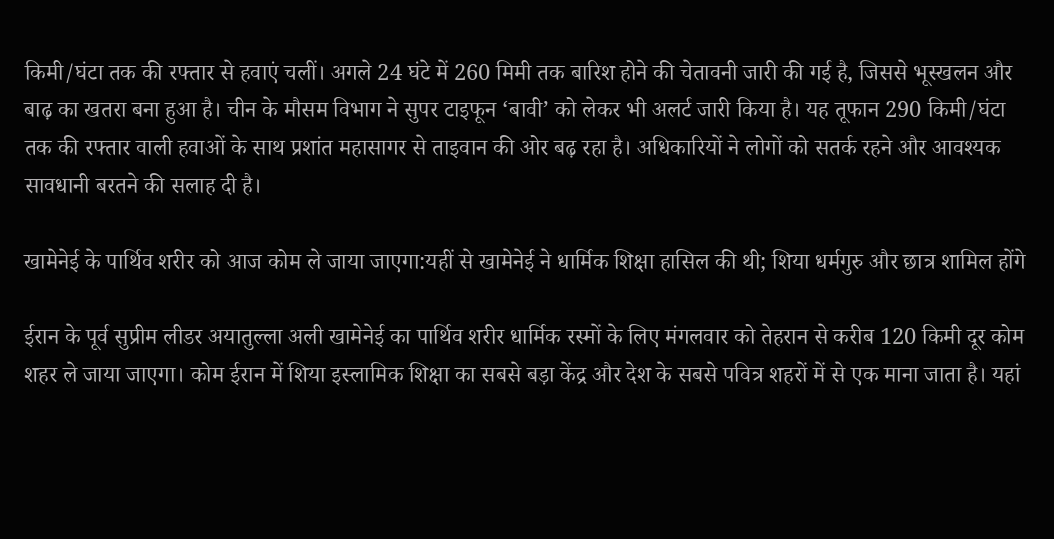किमी/घंटा तक की रफ्तार से हवाएं चलीं। अगले 24 घंटे में 260 मिमी तक बारिश होने की चेतावनी जारी की गई है, जिससे भूस्खलन और बाढ़ का खतरा बना हुआ है। चीन के मौसम विभाग ने सुपर टाइफून ‘बावी’ को लेकर भी अलर्ट जारी किया है। यह तूफान 290 किमी/घंटा तक की रफ्तार वाली हवाओं के साथ प्रशांत महासागर से ताइवान की ओर बढ़ रहा है। अधिकारियों ने लोगों को सतर्क रहने और आवश्यक सावधानी बरतने की सलाह दी है।

खामेनेई के पार्थिव शरीर को आज कोम ले जाया जाएगा:यहीं से खामेनेई ने धार्मिक शिक्षा हासिल की थी; शिया धर्मगुरु और छात्र शामिल होंगे

ईरान के पूर्व सुप्रीम लीडर अयातुल्ला अली खामेनेई का पार्थिव शरीर धार्मिक रस्मों के लिए मंगलवार को तेहरान से करीब 120 किमी दूर कोम शहर ले जाया जाएगा। कोम ईरान में शिया इस्लामिक शिक्षा का सबसे बड़ा केंद्र और देश के सबसे पवित्र शहरों में से एक माना जाता है। यहां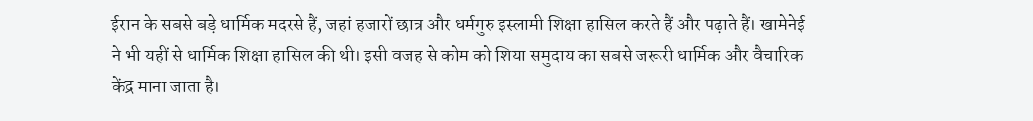ईरान के सबसे बड़े धार्मिक मदरसे हैं, जहां हजारों छात्र और धर्मगुरु इस्लामी शिक्षा हासिल करते हैं और पढ़ाते हैं। खामेनेई ने भी यहीं से धार्मिक शिक्षा हासिल की थी। इसी वजह से कोम को शिया समुदाय का सबसे जरूरी धार्मिक और वैचारिक केंद्र माना जाता है।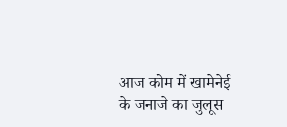आज कोम में खामेनेई के जनाजे का जुलूस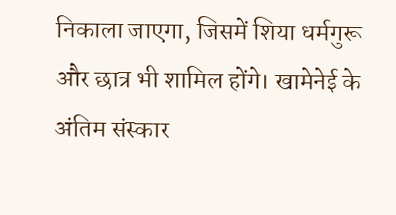निकाला जाएगा, जिसमें शिया धर्मगुरू और छात्र भी शामिल होंगे। खामेनेई के अंतिम संस्कार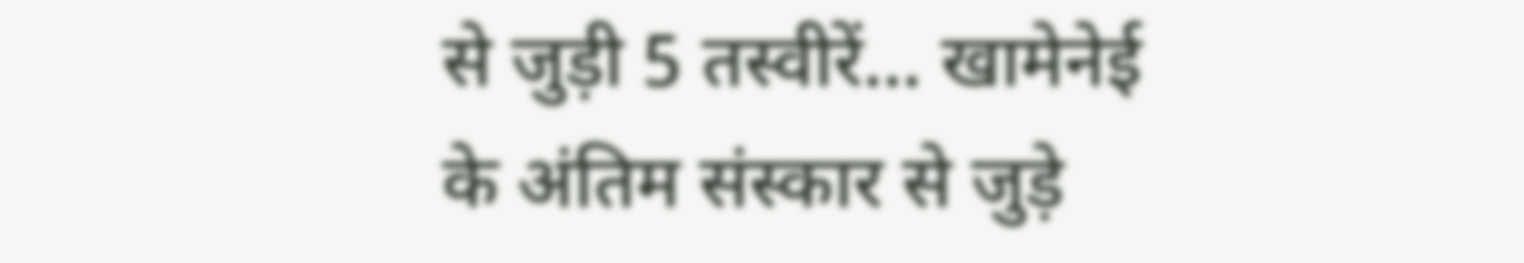से जुड़ी 5 तस्वीरें… खामेनेई के अंतिम संस्कार से जुड़े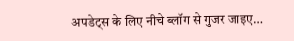अपडेट्स के लिए नीचे ब्लॉग से गुजर जाइए…